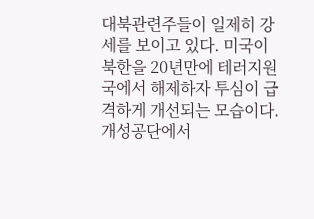대북관련주들이 일제히 강세를 보이고 있다. 미국이 북한을 20년만에 테러지원국에서 해제하자 투심이 급격하게 개선되는 모습이다.
개성공단에서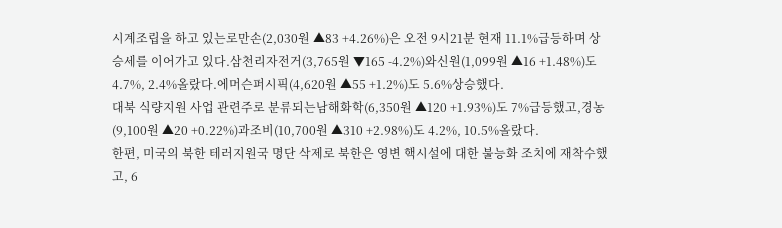시계조립을 하고 있는로만손(2,030원 ▲83 +4.26%)은 오전 9시21분 현재 11.1%급등하며 상승세를 이어가고 있다.삼천리자전거(3,765원 ▼165 -4.2%)와신원(1,099원 ▲16 +1.48%)도 4.7%, 2.4%올랐다.에머슨퍼시픽(4,620원 ▲55 +1.2%)도 5.6%상승했다.
대북 식량지원 사업 관련주로 분류되는남해화학(6,350원 ▲120 +1.93%)도 7%급등했고,경농(9,100원 ▲20 +0.22%)과조비(10,700원 ▲310 +2.98%)도 4.2%, 10.5%올랐다.
한편, 미국의 북한 테러지원국 명단 삭제로 북한은 영변 핵시설에 대한 불능화 조치에 재착수했고, 6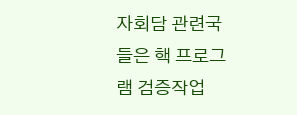자회담 관련국들은 핵 프로그램 검증작업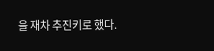을 재차 추진키로 했다.